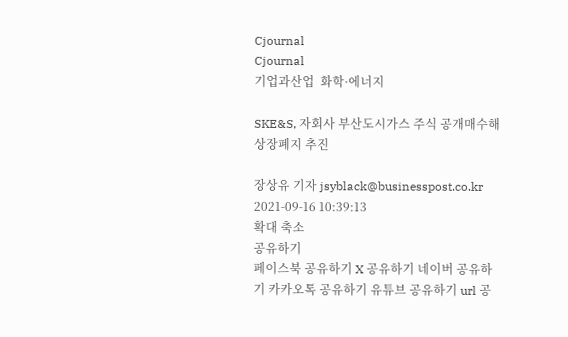Cjournal
Cjournal
기업과산업  화학·에너지

SKE&S, 자회사 부산도시가스 주식 공개매수해 상장폐지 추진

장상유 기자 jsyblack@businesspost.co.kr 2021-09-16 10:39:13
확대 축소
공유하기
페이스북 공유하기 X 공유하기 네이버 공유하기 카카오톡 공유하기 유튜브 공유하기 url 공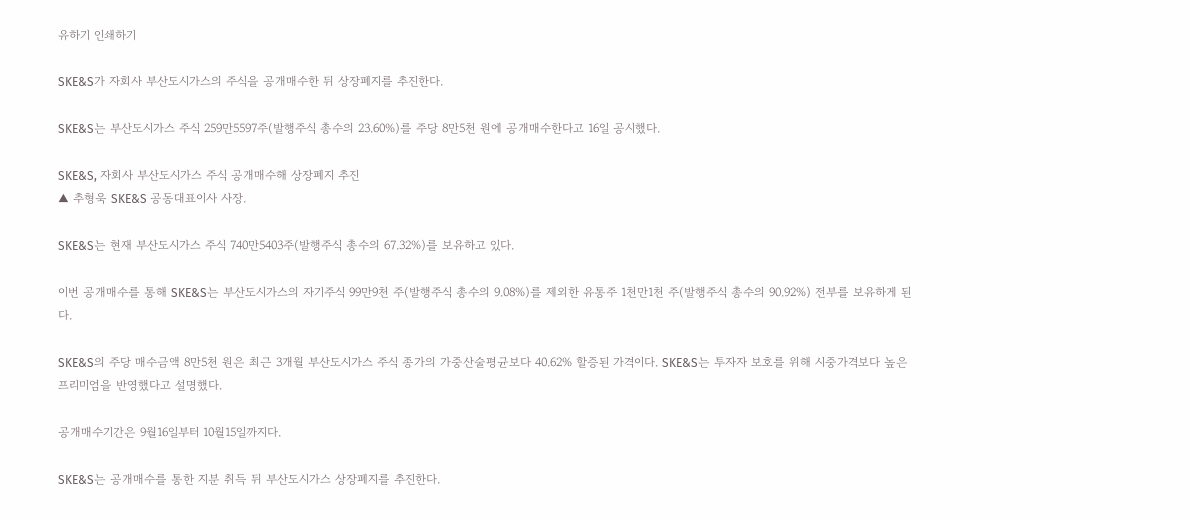유하기 인쇄하기

SKE&S가 자회사 부산도시가스의 주식을 공개매수한 뒤 상장폐지를 추진한다.

SKE&S는 부산도시가스 주식 259만5597주(발행주식 총수의 23.60%)를 주당 8만5천 원에 공개매수한다고 16일 공시했다.

SKE&S, 자회사 부산도시가스 주식 공개매수해 상장폐지 추진
▲ 추형욱 SKE&S 공동대표이사 사장.

SKE&S는 현재 부산도시가스 주식 740만5403주(발행주식 총수의 67.32%)를 보유하고 있다.

이번 공개매수를 통해 SKE&S는 부산도시가스의 자기주식 99만9천 주(발행주식 총수의 9.08%)를 제외한 유통주 1천만1천 주(발행주식 총수의 90.92%) 전부를 보유하게 된다.

SKE&S의 주당 매수금액 8만5천 원은 최근 3개월 부산도시가스 주식 종가의 가중산술평균보다 40.62% 할증된 가격이다. SKE&S는 투자자 보호를 위해 시중가격보다 높은 프리미엄을 반영했다고 설명했다.

공개매수기간은 9월16일부터 10월15일까지다.

SKE&S는 공개매수를 통한 지분 취득 뒤 부산도시가스 상장폐지를 추진한다.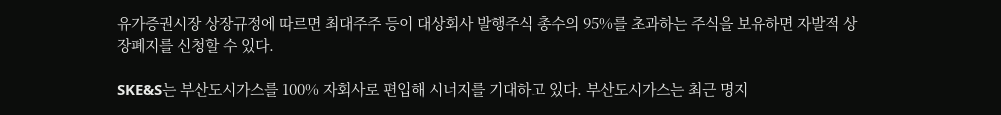유가증권시장 상장규정에 따르면 최대주주 등이 대상회사 발행주식 총수의 95%를 초과하는 주식을 보유하면 자발적 상장폐지를 신청할 수 있다.

SKE&S는 부산도시가스를 100% 자회사로 편입해 시너지를 기대하고 있다. 부산도시가스는 최근 명지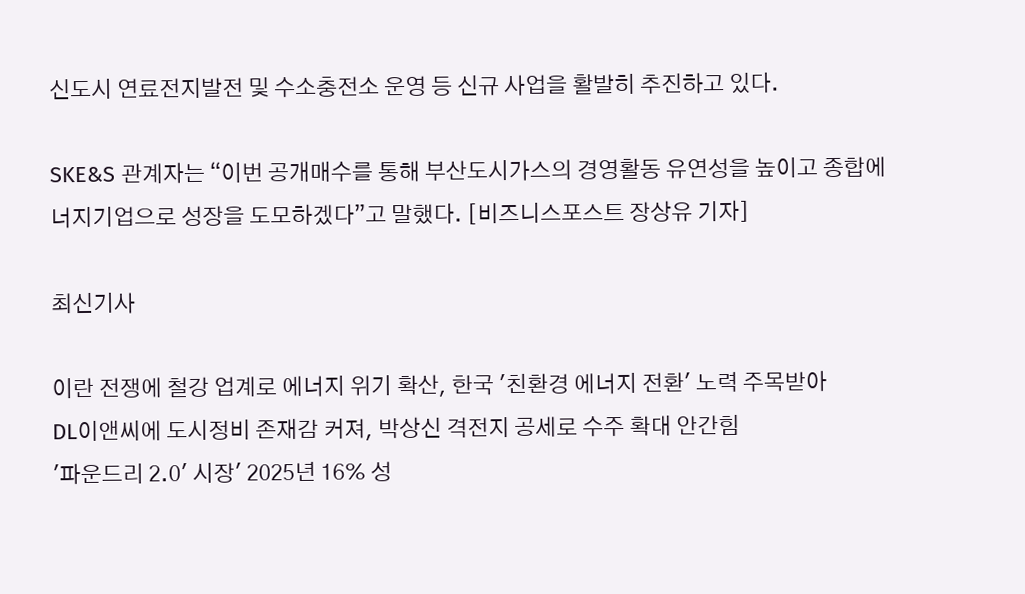신도시 연료전지발전 및 수소충전소 운영 등 신규 사업을 활발히 추진하고 있다.

SKE&S 관계자는 “이번 공개매수를 통해 부산도시가스의 경영활동 유연성을 높이고 종합에너지기업으로 성장을 도모하겠다”고 말했다. [비즈니스포스트 장상유 기자]

최신기사

이란 전쟁에 철강 업계로 에너지 위기 확산, 한국 '친환경 에너지 전환' 노력 주목받아
DL이앤씨에 도시정비 존재감 커져, 박상신 격전지 공세로 수주 확대 안간힘
'파운드리 2.0' 시장' 2025년 16% 성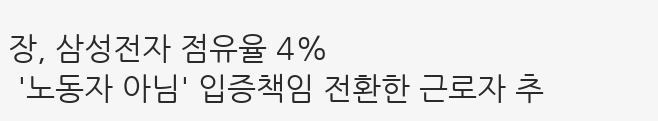장, 삼성전자 점유율 4%
 '노동자 아님' 입증책임 전환한 근로자 추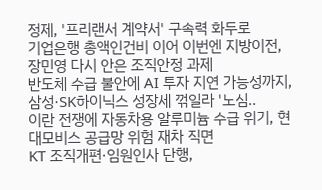정제, '프리랜서 계약서' 구속력 화두로
기업은행 총액인건비 이어 이번엔 지방이전, 장민영 다시 안은 조직안정 과제
반도체 수급 불안에 AI 투자 지연 가능성까지, 삼성·SK하이닉스 성장세 꺾일라 '노심..
이란 전쟁에 자동차용 알루미늄 수급 위기, 현대모비스 공급망 위험 재차 직면
KT 조직개편·임원인사 단행,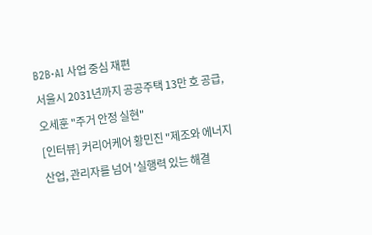B2B·AI 사업 중심 재편
서울시 2031년까지 공공주택 13만 호 공급, 오세훈 "주거 안정 실현"
[인터뷰] 커리어케어 황민진 "제조와 에너지 산업, 관리자를 넘어 '실행력 있는 해결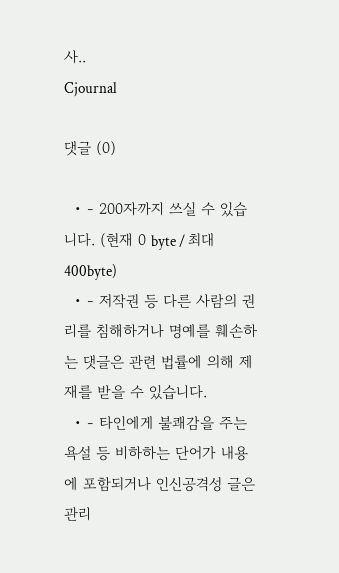사..
Cjournal

댓글 (0)

  • - 200자까지 쓰실 수 있습니다. (현재 0 byte / 최대 400byte)
  • - 저작권 등 다른 사람의 권리를 침해하거나 명예를 훼손하는 댓글은 관련 법률에 의해 제재를 받을 수 있습니다.
  • - 타인에게 불쾌감을 주는 욕설 등 비하하는 단어가 내용에 포함되거나 인신공격성 글은 관리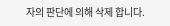자의 판단에 의해 삭제 합니다.